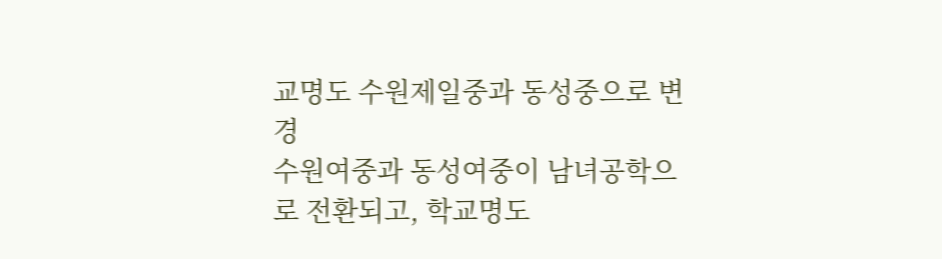교명도 수원제일중과 동성중으로 변경
수원여중과 동성여중이 남녀공학으로 전환되고, 학교명도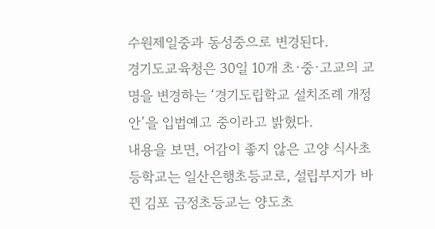수원제일중과 동성중으로 변경된다.
경기도교육청은 30일 10개 초·중·고교의 교명을 변경하는 ‘경기도립학교 설치조례 개정안’을 입법예고 중이라고 밝혔다.
내용을 보면, 어감이 좋지 않은 고양 식사초등학교는 일산은행초등교로, 설립부지가 바뀐 김포 금정초등교는 양도초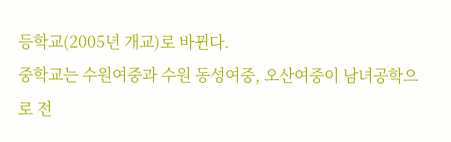등학교(2005년 개교)로 바뀐다.
중학교는 수원여중과 수원 동성여중, 오산여중이 남녀공학으로 전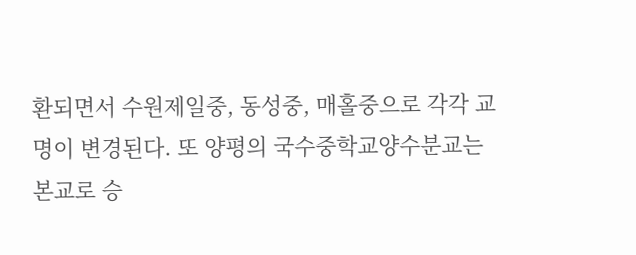환되면서 수원제일중, 동성중, 매홀중으로 각각 교명이 변경된다. 또 양평의 국수중학교양수분교는 본교로 승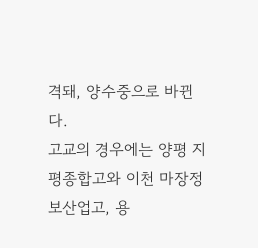격돼, 양수중으로 바뀐다.
고교의 경우에는 양평 지평종합고와 이천 마장정보산업고, 용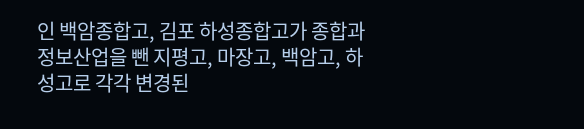인 백암종합고, 김포 하성종합고가 종합과 정보산업을 뺀 지평고, 마장고, 백암고, 하성고로 각각 변경된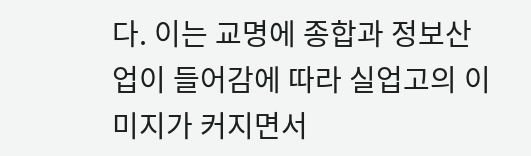다. 이는 교명에 종합과 정보산업이 들어감에 따라 실업고의 이미지가 커지면서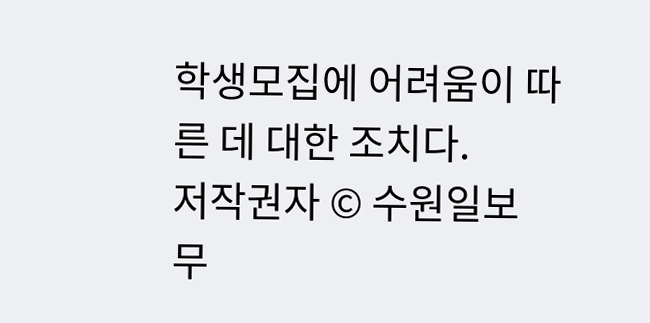학생모집에 어려움이 따른 데 대한 조치다.
저작권자 © 수원일보 무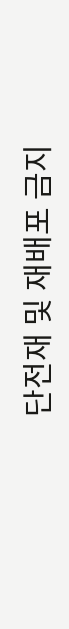단전재 및 재배포 금지